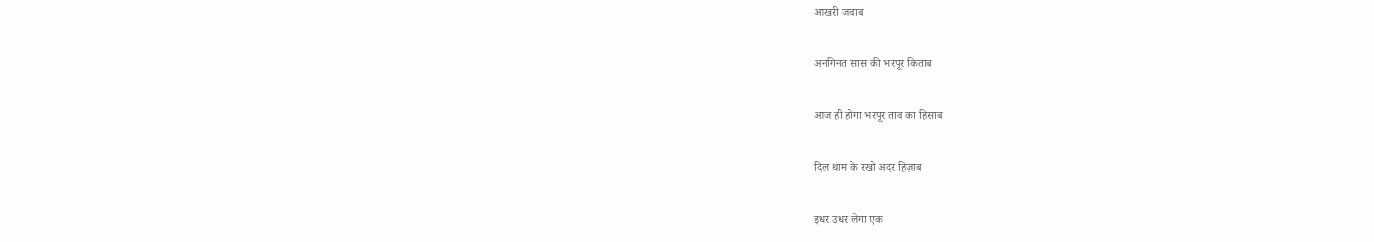आखरी जवाब

अनगिनत सास की भरपूर किताब

आज ही होगा भरपूर ताव का हिसाब

दिल थाम के रखो अदर हिज़ाब

इधर उधर लेगा एक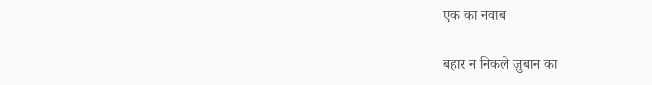एक का नवाब

बहार न निकले ज़ुबान का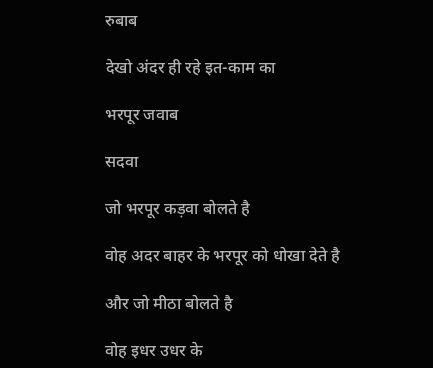रुबाब

देखो अंदर ही रहे इत-काम का

भरपूर जवाब

सदवा

जो भरपूर कड़वा बोलते है

वोह अदर बाहर के भरपूर को धोखा देते है

और जो मीठा बोलते है

वोह इधर उधर के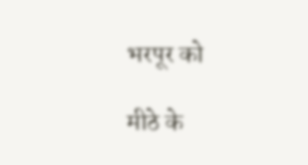भरपूर को

मीठे के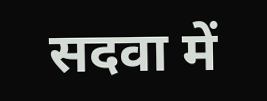सदवा में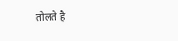तोलते है